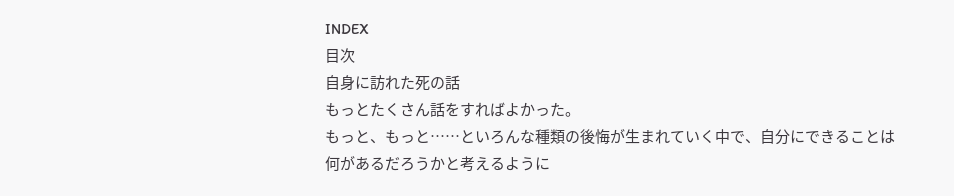INDEX
目次
自身に訪れた死の話
もっとたくさん話をすればよかった。
もっと、もっと……といろんな種類の後悔が生まれていく中で、自分にできることは何があるだろうかと考えるように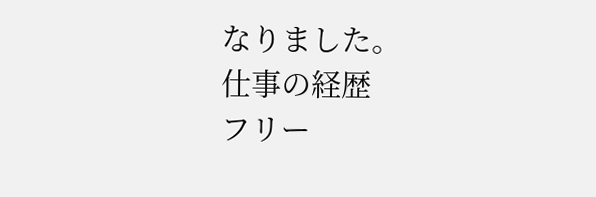なりました。
仕事の経歴
フリー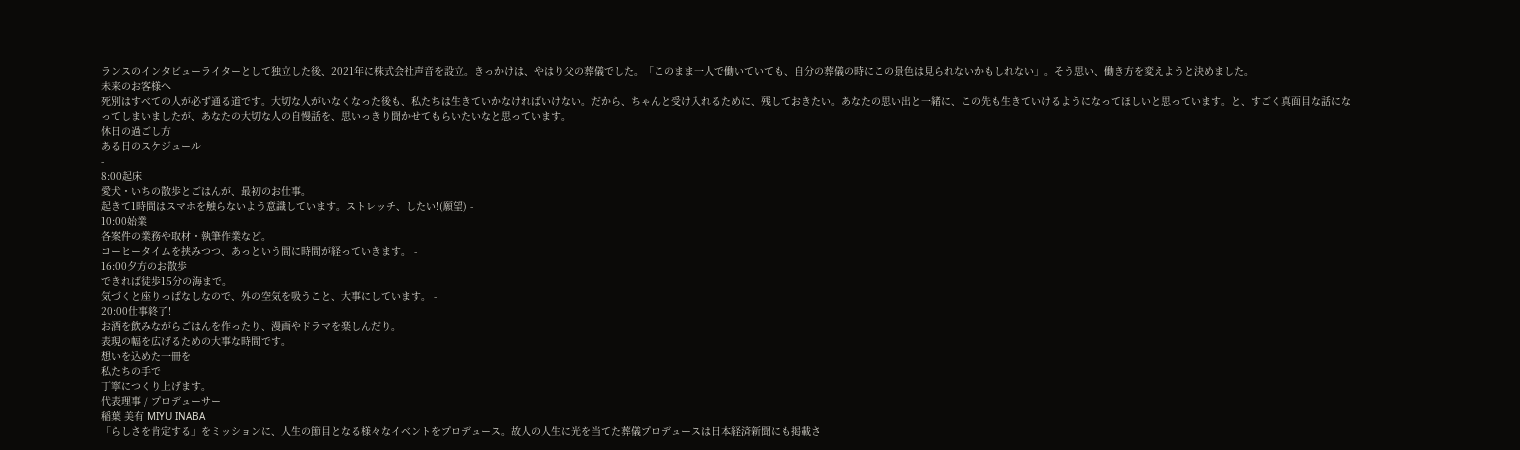ランスのインタビューライターとして独立した後、2021年に株式会社声音を設立。きっかけは、やはり父の葬儀でした。「このまま一人で働いていても、自分の葬儀の時にこの景色は見られないかもしれない」。そう思い、働き方を変えようと決めました。
未来のお客様へ
死別はすべての人が必ず通る道です。大切な人がいなくなった後も、私たちは生きていかなければいけない。だから、ちゃんと受け入れるために、残しておきたい。あなたの思い出と一緒に、この先も生きていけるようになってほしいと思っています。と、すごく真面目な話になってしまいましたが、あなたの大切な人の自慢話を、思いっきり聞かせてもらいたいなと思っています。
休日の過ごし方
ある日のスケジュール
-
8:00起床
愛犬・いちの散歩とごはんが、最初のお仕事。
起きて1時間はスマホを触らないよう意識しています。ストレッチ、したい!(願望) -
10:00始業
各案件の業務や取材・執筆作業など。
コーヒータイムを挟みつつ、あっという間に時間が経っていきます。 -
16:00夕方のお散歩
できれば徒歩15分の海まで。
気づくと座りっぱなしなので、外の空気を吸うこと、大事にしています。 -
20:00仕事終了!
お酒を飲みながらごはんを作ったり、漫画やドラマを楽しんだり。
表現の幅を広げるための大事な時間です。
想いを込めた一冊を
私たちの手で
丁寧につくり上げます。
代表理事 / プロデューサー
稲葉 美有 MIYU INABA
「らしさを肯定する」をミッションに、人生の節目となる様々なイベントをプロデュース。故人の人生に光を当てた葬儀プロデュースは日本経済新聞にも掲載さ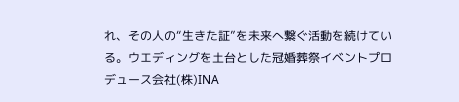れ、その人の“生きた証”を未来へ繋ぐ活動を続けている。ウエディングを土台とした冠婚葬祭イベントプロデュース会社(株)INA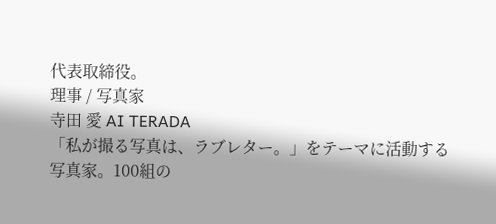代表取締役。
理事 / 写真家
寺田 愛 AI TERADA
「私が撮る写真は、ラブレター。」をテーマに活動する写真家。100組の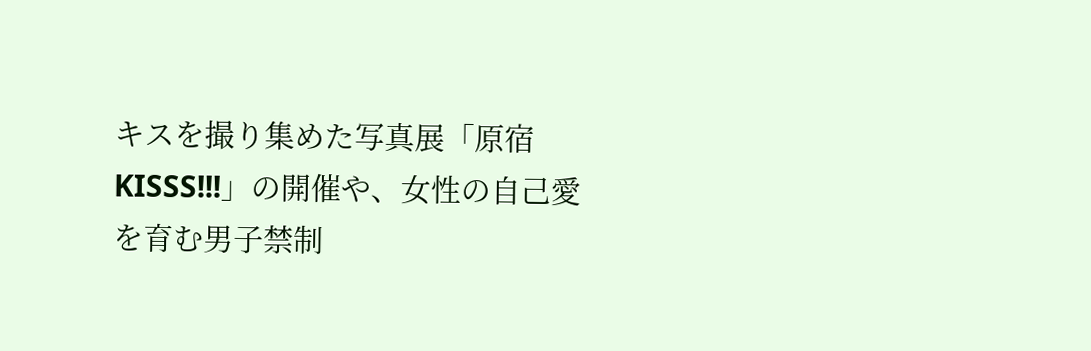キスを撮り集めた写真展「原宿KISSS!!!」の開催や、女性の自己愛を育む男子禁制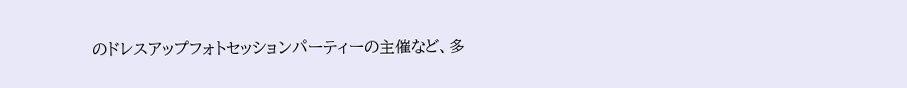のドレスアップフォトセッションパーティーの主催など、多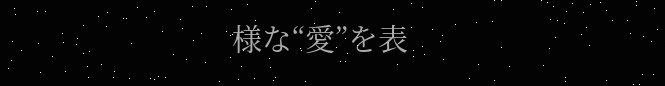様な“愛”を表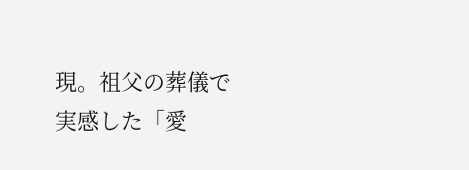現。祖父の葬儀で実感した「愛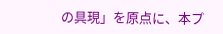の具現」を原点に、本プ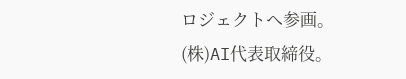ロジェクトへ参画。(株)AI代表取締役。